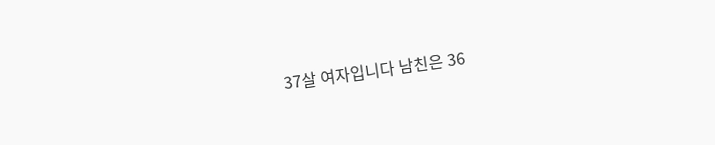37살 여자입니다 남친은 36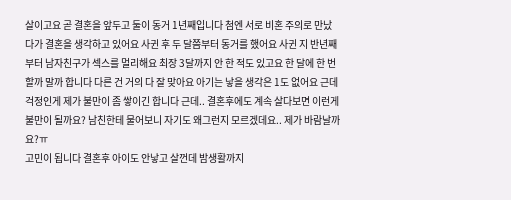살이고요 곧 결혼을 앞두고 둘이 동거 1년째입니다 첨엔 서로 비혼 주의로 만났다가 결혼을 생각하고 있어요 사귄 후 두 달쯤부터 동거를 했어요 사귄 지 반년째부터 남자친구가 섹스를 멀리해요 최장 3달까지 안 한 적도 있고요 한 달에 한 번 할까 말까 합니다 다른 건 거의 다 잘 맞아요 아기는 낳을 생각은 1도 없어요 근데 걱정인게 제가 불만이 좀 쌓이긴 합니다 근데.. 결혼후에도 계속 살다보면 이런게 불만이 될까요? 남친한테 물어보니 자기도 왜그런지 모르겠데요.. 제가 바람날까요?ㅠ
고민이 됩니다 결혼후 아이도 안낳고 살껀데 밤생활까지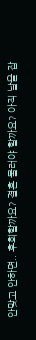안맞고 안하면.. 후회할까요? 결혼 물러야 할까요? 아직 날을 잡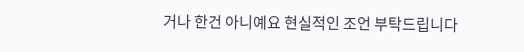거나 한건 아니예요 현실적인 조언 부탁드립니다